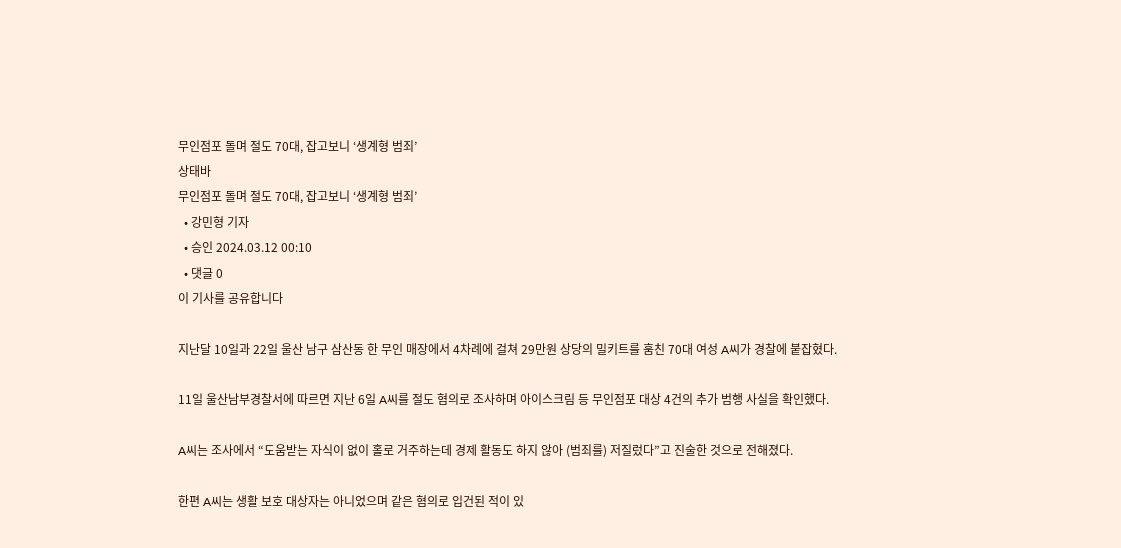무인점포 돌며 절도 70대, 잡고보니 ‘생계형 범죄’
상태바
무인점포 돌며 절도 70대, 잡고보니 ‘생계형 범죄’
  • 강민형 기자
  • 승인 2024.03.12 00:10
  • 댓글 0
이 기사를 공유합니다

지난달 10일과 22일 울산 남구 삼산동 한 무인 매장에서 4차례에 걸쳐 29만원 상당의 밀키트를 훔친 70대 여성 A씨가 경찰에 붙잡혔다.

11일 울산남부경찰서에 따르면 지난 6일 A씨를 절도 혐의로 조사하며 아이스크림 등 무인점포 대상 4건의 추가 범행 사실을 확인했다.

A씨는 조사에서 “도움받는 자식이 없이 홀로 거주하는데 경제 활동도 하지 않아 (범죄를) 저질렀다”고 진술한 것으로 전해졌다.

한편 A씨는 생활 보호 대상자는 아니었으며 같은 혐의로 입건된 적이 있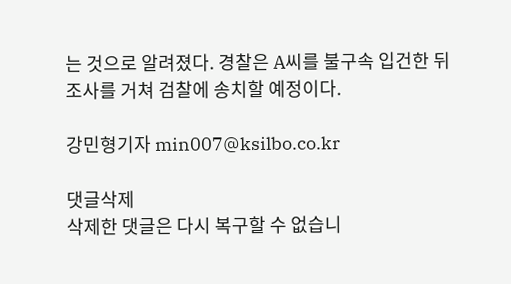는 것으로 알려졌다. 경찰은 A씨를 불구속 입건한 뒤 조사를 거쳐 검찰에 송치할 예정이다.

강민형기자 min007@ksilbo.co.kr

댓글삭제
삭제한 댓글은 다시 복구할 수 없습니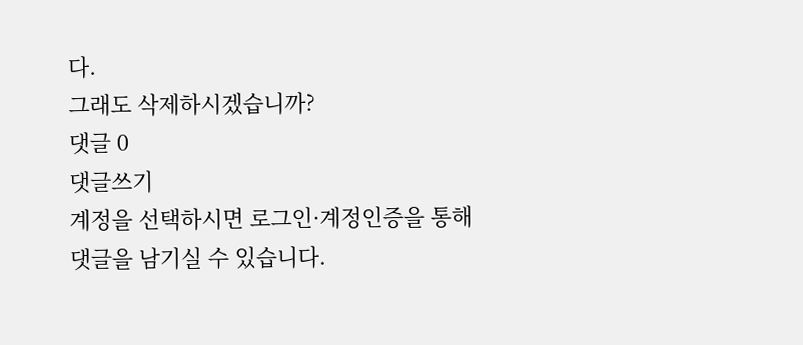다.
그래도 삭제하시겠습니까?
댓글 0
댓글쓰기
계정을 선택하시면 로그인·계정인증을 통해
댓글을 남기실 수 있습니다.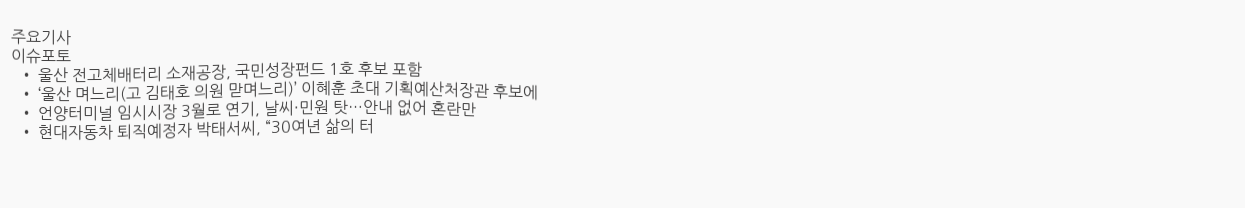주요기사
이슈포토
  • 울산 전고체배터리 소재공장, 국민성장펀드 1호 후보 포함
  • ‘울산 며느리(고 김태호 의원 맏며느리)’ 이혜훈 초대 기획예산처장관 후보에
  • 언양터미널 임시시장 3월로 연기, 날씨·민원 탓…안내 없어 혼란만
  • 현대자동차 퇴직예정자 박태서씨, “30여년 삶의 터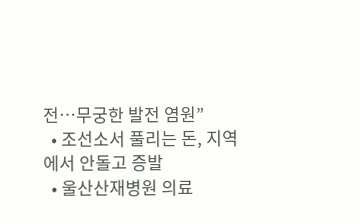전…무궁한 발전 염원”
  • 조선소서 풀리는 돈, 지역에서 안돌고 증발
  • 울산산재병원 의료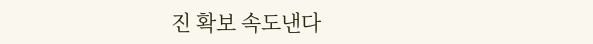진 확보 속도낸다